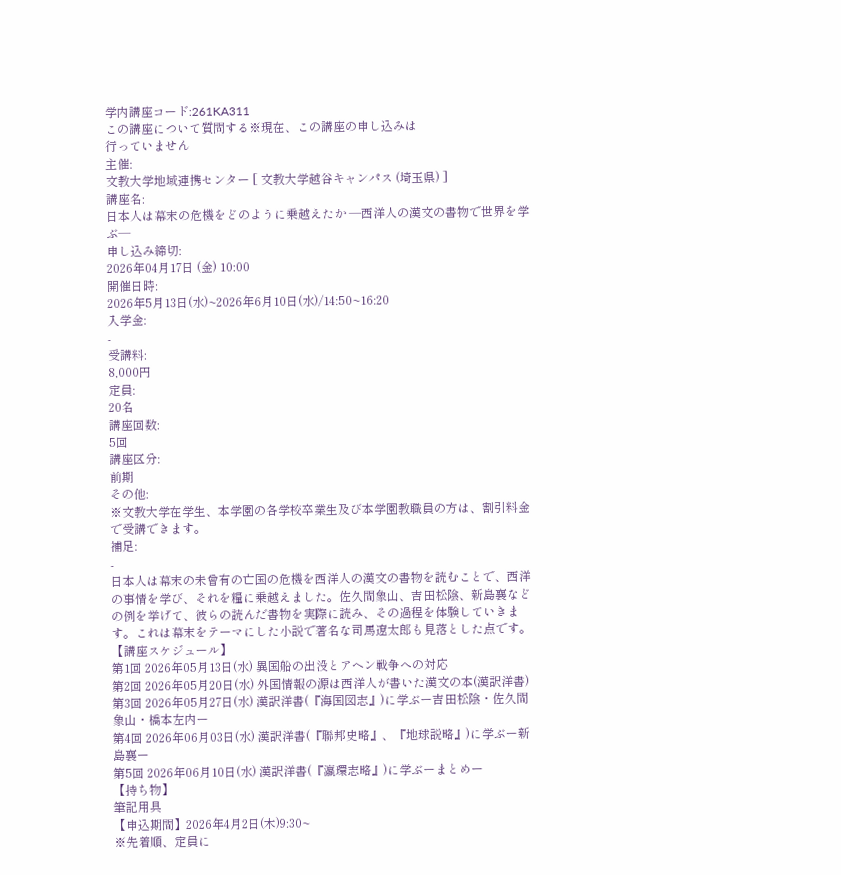学内講座コード:261KA311
この講座について質問する※現在、この講座の申し込みは
行っていません
主催:
文教大学地域連携センター [ 文教大学越谷キャンパス (埼玉県) ]
講座名:
日本人は幕末の危機をどのように乗越えたか ―西洋人の漢文の書物で世界を学ぶ―
申し込み締切:
2026年04月17日 (金) 10:00
開催日時:
2026年5月13日(水)~2026年6月10日(水)/14:50~16:20
入学金:
-
受講料:
8,000円
定員:
20名
講座回数:
5回
講座区分:
前期
その他:
※文教大学在学生、本学園の各学校卒業生及び本学園教職員の方は、割引料金で受講できます。
補足:
-
日本人は幕末の未曾有の亡国の危機を西洋人の漢文の書物を読むことで、西洋の事情を学び、それを糧に乗越えました。佐久間象山、吉田松陰、新島襄などの例を挙げて、彼らの読んだ書物を実際に読み、その過程を体験していきます。これは幕末をテーマにした小説で著名な司馬遼太郎も見落とした点です。
【講座スケジュール】
第1回 2026年05月13日(水) 異国船の出没とアヘン戦争への対応
第2回 2026年05月20日(水) 外国情報の源は西洋人が書いた漢文の本(漢訳洋書)
第3回 2026年05月27日(水) 漢訳洋書(『海国図志』)に学ぶー吉田松陰・佐久間象山・橋本左内ー
第4回 2026年06月03日(水) 漢訳洋書(『聯邦史略』、『地球説略』)に学ぶー新島襄ー
第5回 2026年06月10日(水) 漢訳洋書(『瀛環志略』)に学ぶーまとめー
【持ち物】
筆記用具
【申込期間】2026年4月2日(木)9:30~
※先着順、定員に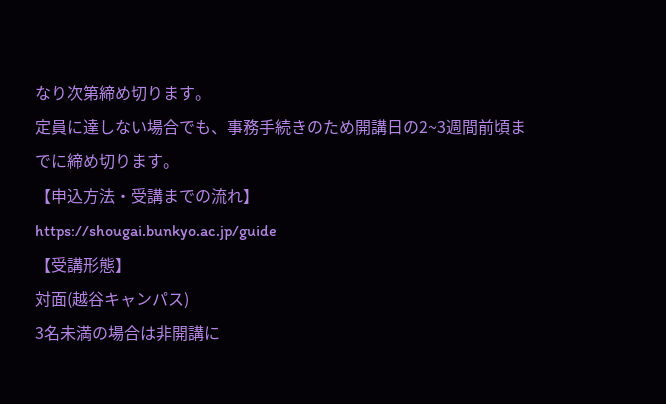なり次第締め切ります。
定員に達しない場合でも、事務手続きのため開講日の2~3週間前頃までに締め切ります。
【申込方法・受講までの流れ】
https://shougai.bunkyo.ac.jp/guide
【受講形態】
対面(越谷キャンパス)
3名未満の場合は非開講に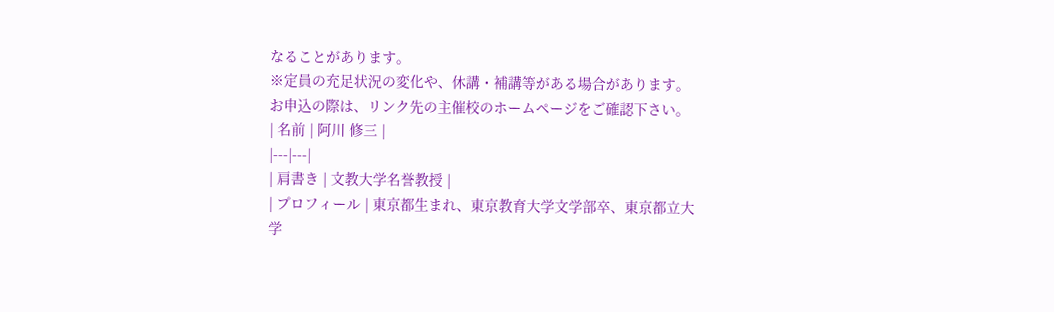なることがあります。
※定員の充足状況の変化や、休講・補講等がある場合があります。
お申込の際は、リンク先の主催校のホームページをご確認下さい。
| 名前 | 阿川 修三 |
|---|---|
| 肩書き | 文教大学名誉教授 |
| プロフィール | 東京都生まれ、東京教育大学文学部卒、東京都立大学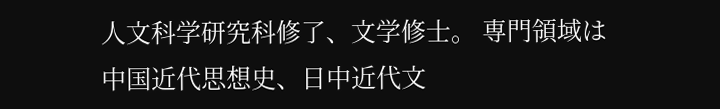人文科学研究科修了、文学修士。 専門領域は中国近代思想史、日中近代文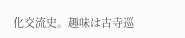化交流史。趣味は古寺巡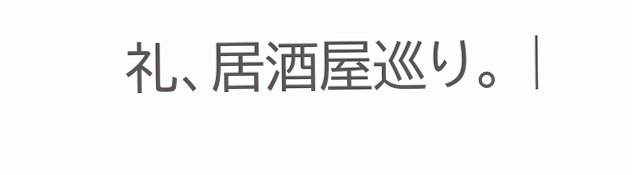礼、居酒屋巡り。 |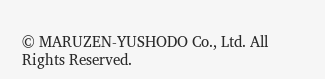© MARUZEN-YUSHODO Co., Ltd. All Rights Reserved.